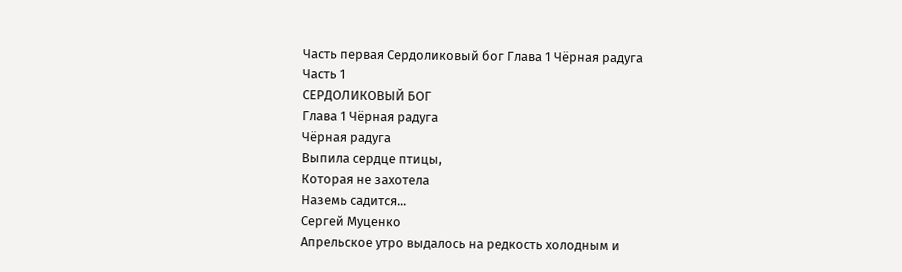Часть первая Сердоликовый бог Глава 1 Чёрная радуга
Часть 1
СЕРДОЛИКОВЫЙ БОГ
Глава 1 Чёрная радуга
Чёрная радуга
Выпила сердце птицы,
Которая не захотела
Наземь садится...
Сергей Муценко
Апрельское утро выдалось на редкость холодным и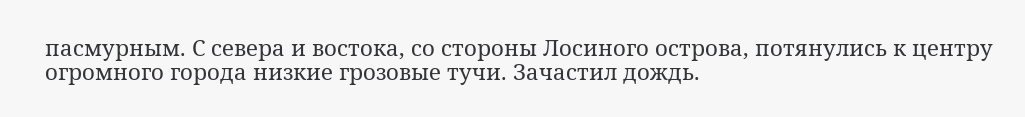пасмурным. С севера и востока, со стороны Лосиного острова, потянулись к центру огромного города низкие грозовые тучи. Зачастил дождь.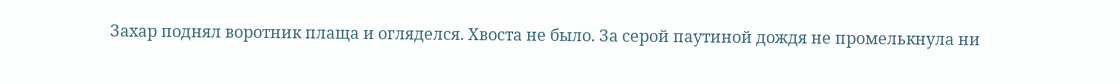Захар поднял воротник плаща и огляделся. Хвоста не было. За серой паутиной дождя не промелькнула ни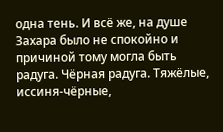одна тень. И всё же, на душе Захара было не спокойно и причиной тому могла быть радуга. Чёрная радуга. Тяжёлые, иссиня-чёрные,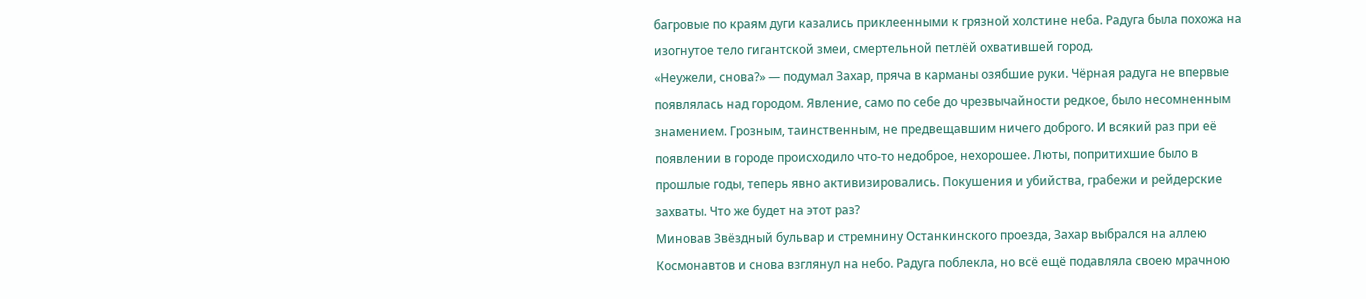багровые по краям дуги казались приклеенными к грязной холстине неба. Радуга была похожа на изогнутое тело гигантской змеи, смертельной петлёй охватившей город.
«Неужели, снова?» — подумал Захар, пряча в карманы озябшие руки. Чёрная радуга не впервые появлялась над городом. Явление, само по себе до чрезвычайности редкое, было несомненным знамением. Грозным, таинственным, не предвещавшим ничего доброго. И всякий раз при её появлении в городе происходило что-то недоброе, нехорошее. Люты, попритихшие было в прошлые годы, теперь явно активизировались. Покушения и убийства, грабежи и рейдерские захваты. Что же будет на этот раз?
Миновав Звёздный бульвар и стремнину Останкинского проезда, Захар выбрался на аллею Космонавтов и снова взглянул на небо. Радуга поблекла, но всё ещё подавляла своею мрачною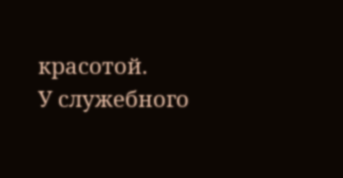красотой.
У служебного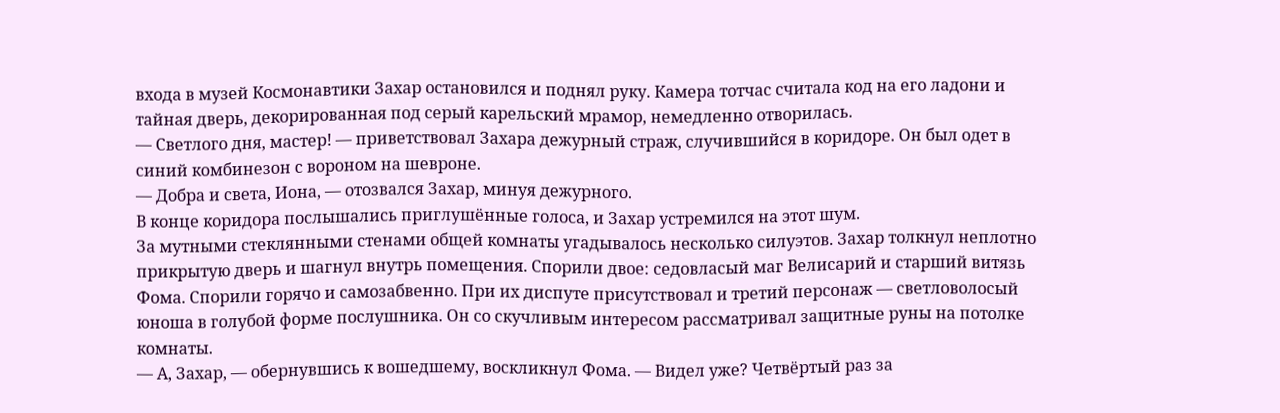входа в музей Космонавтики Захар остановился и поднял руку. Камера тотчас считала код на его ладони и тайная дверь, декорированная под серый карельский мрамор, немедленно отворилась.
— Светлого дня, мастер! — приветствовал Захара дежурный страж, случившийся в коридоре. Он был одет в синий комбинезон с вороном на шевроне.
— Добра и света, Иона, — отозвался Захар, минуя дежурного.
В конце коридора послышались приглушённые голоса, и Захар устремился на этот шум.
За мутными стеклянными стенами общей комнаты угадывалось несколько силуэтов. Захар толкнул неплотно прикрытую дверь и шагнул внутрь помещения. Спорили двое: седовласый маг Велисарий и старший витязь Фома. Спорили горячо и самозабвенно. При их диспуте присутствовал и третий персонаж — светловолосый юноша в голубой форме послушника. Он со скучливым интересом рассматривал защитные руны на потолке комнаты.
— А, Захар, — обернувшись к вошедшему, воскликнул Фома. — Видел уже? Четвёртый раз за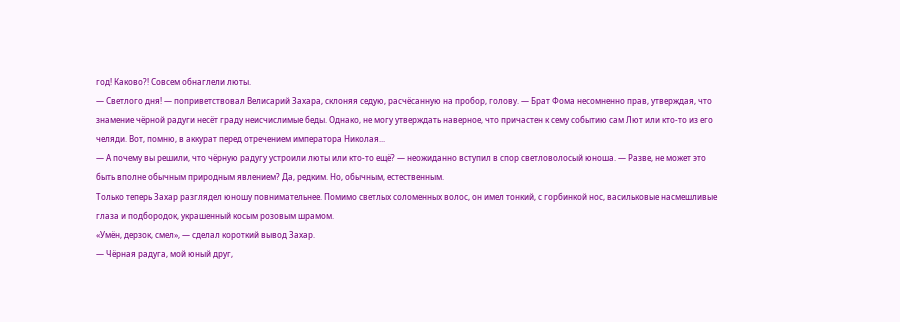год! Каково?! Совсем обнаглели люты.
— Светлого дня! — поприветствовал Велисарий Захара, склоняя седую, расчёсанную на пробор, голову. — Брат Фома несомненно прав, утверждая, что знамение чёрной радуги несёт граду неисчислимые беды. Однако, не могу утверждать наверное, что причастен к сему событию сам Лют или кто-то из его челяди. Вот, помню, в аккурат перед отречением императора Николая...
— А почему вы решили, что чёрную радугу устроили люты или кто-то ещё? — неожиданно вступил в спор светловолосый юноша. — Разве, не может это быть вполне обычным природным явлением? Да, редким. Но, обычным, естественным.
Только теперь Захар разглядел юношу повнимательнее. Помимо светлых соломенных волос, он имел тонкий, с горбинкой нос, васильковые насмешливые глаза и подбородок, украшенный косым розовым шрамом.
«Умён, дерзок, смел», — сделал короткий вывод Захар.
— Чёрная радуга, мой юный друг,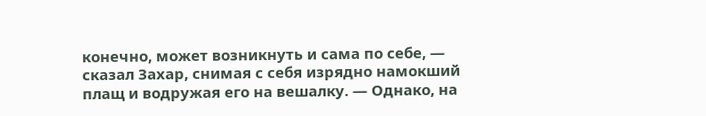конечно, может возникнуть и сама по себе, — сказал Захар, снимая с себя изрядно намокший плащ и водружая его на вешалку. — Однако, на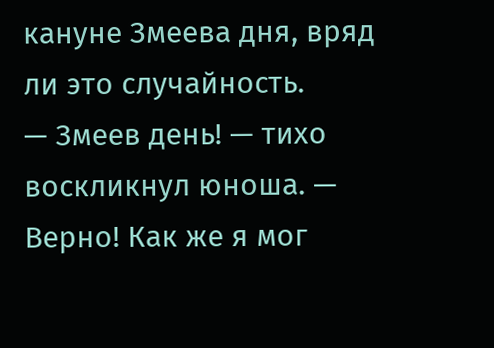кануне Змеева дня, вряд ли это случайность.
— Змеев день! — тихо воскликнул юноша. — Верно! Как же я мог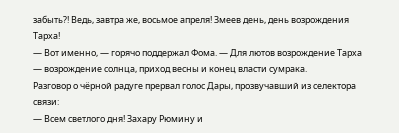забыть?! Ведь, завтра же, восьмое апреля! Змеев день, день возрождения Тарха!
— Вот именно, — горячо поддержал Фома. — Для лютов возрождение Тарха — возрождение солнца, приход весны и конец власти сумрака.
Разговор о чёрной радуге прервал голос Дары, прозвучавший из селектора связи:
— Всем светлого дня! Захару Рюмину и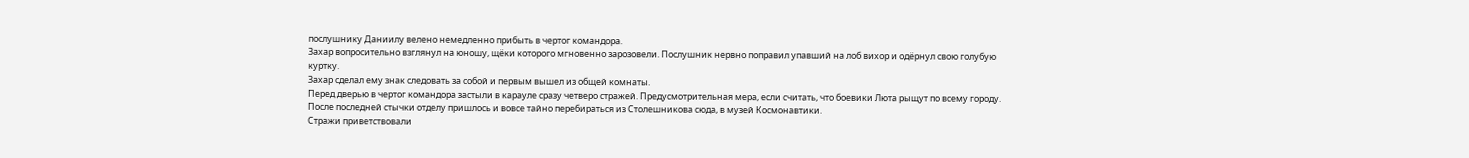послушнику Даниилу велено немедленно прибыть в чертог командора.
Захар вопросительно взглянул на юношу, щёки которого мгновенно зарозовели. Послушник нервно поправил упавший на лоб вихор и одёрнул свою голубую куртку.
Захар сделал ему знак следовать за собой и первым вышел из общей комнаты.
Перед дверью в чертог командора застыли в карауле сразу четверо стражей. Предусмотрительная мера, если считать, что боевики Люта рыщут по всему городу. После последней стычки отделу пришлось и вовсе тайно перебираться из Столешникова сюда, в музей Космонавтики.
Стражи приветствовали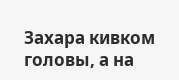Захара кивком головы, а на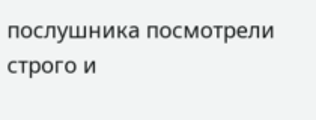послушника посмотрели строго и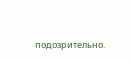подозрительно.